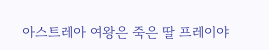아스트레아 여왕은 죽은 딸 프레이야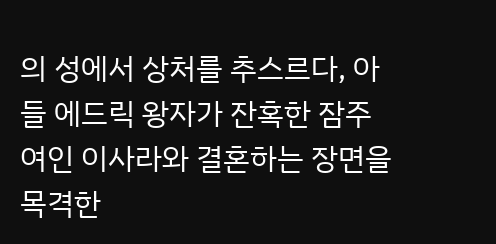의 성에서 상처를 추스르다, 아들 에드릭 왕자가 잔혹한 잠주 여인 이사라와 결혼하는 장면을 목격한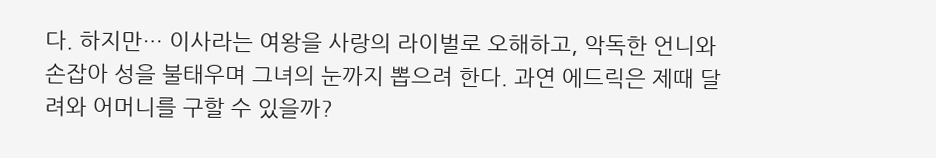다. 하지만… 이사라는 여왕을 사랑의 라이벌로 오해하고, 악독한 언니와 손잡아 성을 불태우며 그녀의 눈까지 뽑으려 한다. 과연 에드릭은 제때 달려와 어머니를 구할 수 있을까?